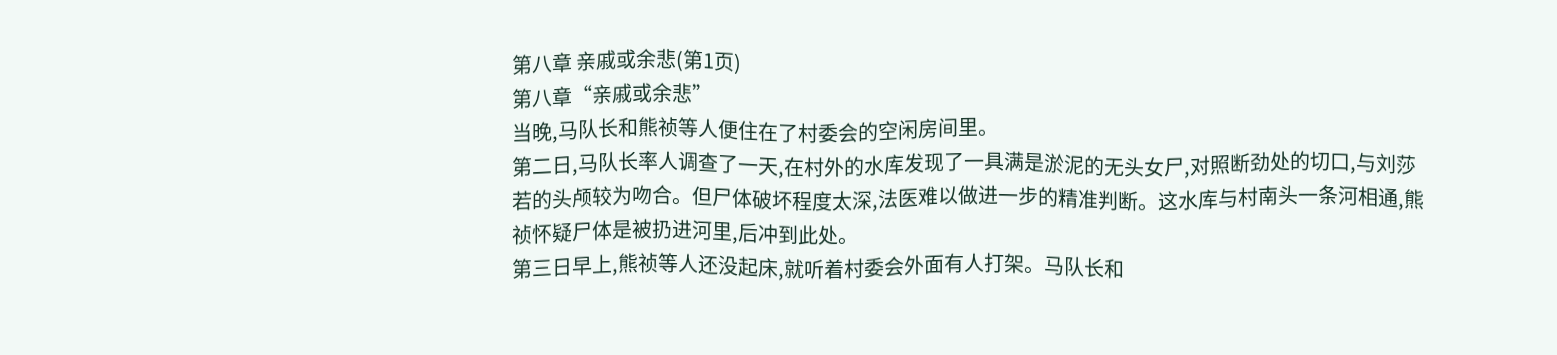第八章 亲戚或余悲(第1页)
第八章“亲戚或余悲”
当晚,马队长和熊祯等人便住在了村委会的空闲房间里。
第二日,马队长率人调查了一天,在村外的水库发现了一具满是淤泥的无头女尸,对照断劲处的切口,与刘莎若的头颅较为吻合。但尸体破坏程度太深,法医难以做进一步的精准判断。这水库与村南头一条河相通,熊祯怀疑尸体是被扔进河里,后冲到此处。
第三日早上,熊祯等人还没起床,就听着村委会外面有人打架。马队长和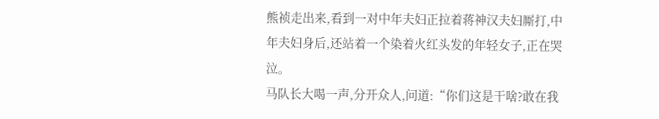熊祯走出来,看到一对中年夫妇正拉着蒋神汉夫妇厮打,中年夫妇身后,还站着一个染着火红头发的年轻女子,正在哭泣。
马队长大喝一声,分开众人,问道:“你们这是干啥?敢在我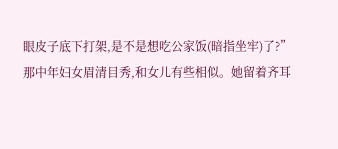眼皮子底下打架,是不是想吃公家饭(暗指坐牢)了?”
那中年妇女眉清目秀,和女儿有些相似。她留着齐耳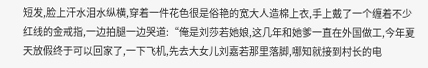短发,脸上汗水泪水纵横,穿着一件花色很是俗艳的宽大人造棉上衣,手上戴了一个缠着不少红线的金戒指,一边拍腿一边哭道:“俺是刘莎若她娘,这几年和她爹一直在外国做工,今年夏天放假终于可以回家了,一下飞机,先去大女儿刘嘉若那里落脚,哪知就接到村长的电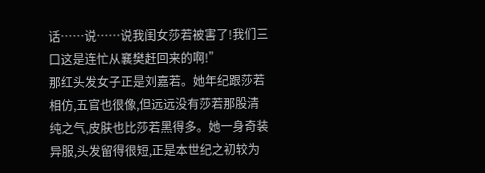话……说……说我闺女莎若被害了!我们三口这是连忙从襄樊赶回来的啊!”
那红头发女子正是刘嘉若。她年纪跟莎若相仿,五官也很像,但远远没有莎若那股清纯之气,皮肤也比莎若黑得多。她一身奇装异服,头发留得很短,正是本世纪之初较为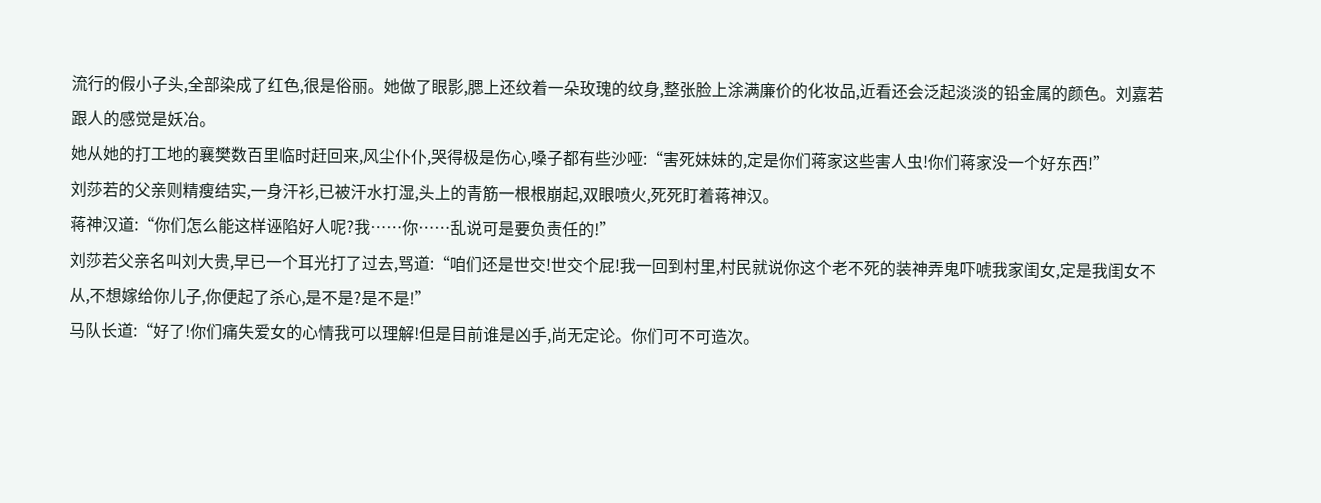流行的假小子头,全部染成了红色,很是俗丽。她做了眼影,腮上还纹着一朵玫瑰的纹身,整张脸上涂满廉价的化妆品,近看还会泛起淡淡的铅金属的颜色。刘嘉若跟人的感觉是妖冶。
她从她的打工地的襄樊数百里临时赶回来,风尘仆仆,哭得极是伤心,嗓子都有些沙哑:“害死妹妹的,定是你们蒋家这些害人虫!你们蒋家没一个好东西!”
刘莎若的父亲则精瘦结实,一身汗衫,已被汗水打湿,头上的青筋一根根崩起,双眼喷火,死死盯着蒋神汉。
蒋神汉道:“你们怎么能这样诬陷好人呢?我……你……乱说可是要负责任的!”
刘莎若父亲名叫刘大贵,早已一个耳光打了过去,骂道:“咱们还是世交!世交个屁!我一回到村里,村民就说你这个老不死的装神弄鬼吓唬我家闺女,定是我闺女不从,不想嫁给你儿子,你便起了杀心,是不是?是不是!”
马队长道:“好了!你们痛失爱女的心情我可以理解!但是目前谁是凶手,尚无定论。你们可不可造次。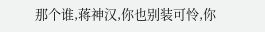那个谁,蒋神汉,你也别装可怜,你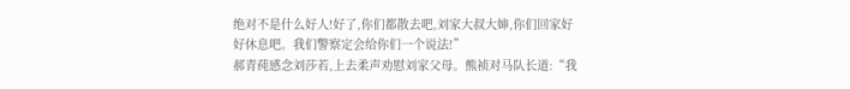绝对不是什么好人!好了,你们都散去吧,刘家大叔大婶,你们回家好好休息吧。我们警察定会给你们一个说法!”
郝青莼感念刘莎若,上去柔声劝慰刘家父母。熊祯对马队长道:“我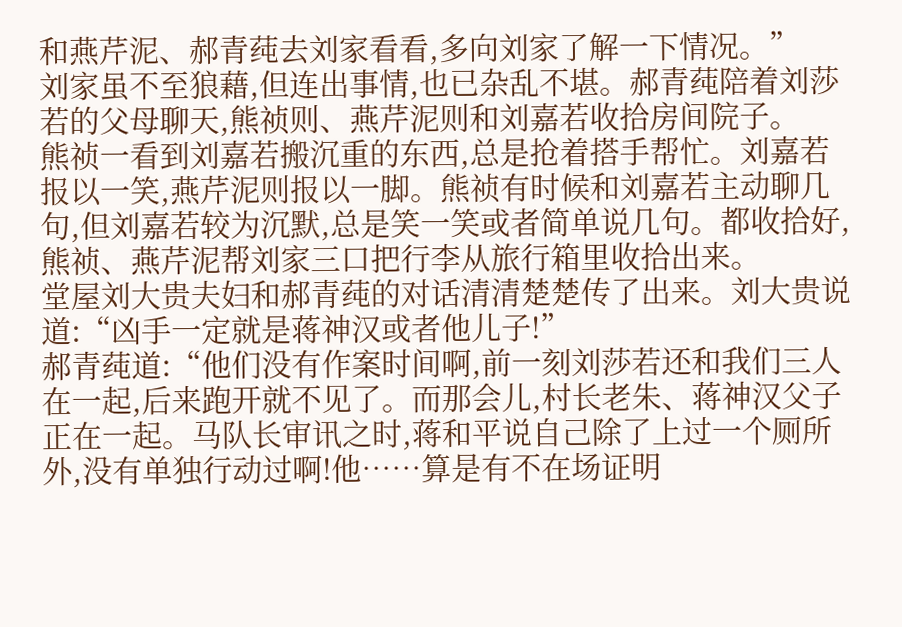和燕芹泥、郝青莼去刘家看看,多向刘家了解一下情况。”
刘家虽不至狼藉,但连出事情,也已杂乱不堪。郝青莼陪着刘莎若的父母聊天,熊祯则、燕芹泥则和刘嘉若收拾房间院子。
熊祯一看到刘嘉若搬沉重的东西,总是抢着搭手帮忙。刘嘉若报以一笑,燕芹泥则报以一脚。熊祯有时候和刘嘉若主动聊几句,但刘嘉若较为沉默,总是笑一笑或者简单说几句。都收拾好,熊祯、燕芹泥帮刘家三口把行李从旅行箱里收拾出来。
堂屋刘大贵夫妇和郝青莼的对话清清楚楚传了出来。刘大贵说道:“凶手一定就是蒋神汉或者他儿子!”
郝青莼道:“他们没有作案时间啊,前一刻刘莎若还和我们三人在一起,后来跑开就不见了。而那会儿,村长老朱、蒋神汉父子正在一起。马队长审讯之时,蒋和平说自己除了上过一个厕所外,没有单独行动过啊!他……算是有不在场证明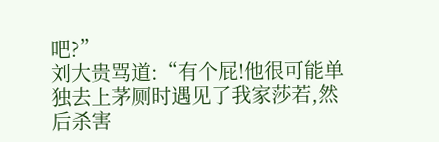吧?”
刘大贵骂道:“有个屁!他很可能单独去上茅厕时遇见了我家莎若,然后杀害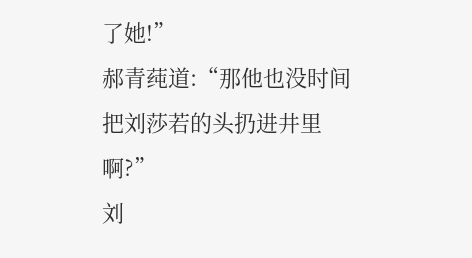了她!”
郝青莼道:“那他也没时间把刘莎若的头扔进井里啊?”
刘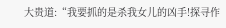大贵道:“我要抓的是杀我女儿的凶手!探寻作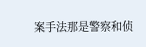案手法那是警察和侦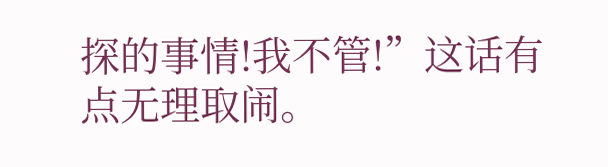探的事情!我不管!”这话有点无理取闹。